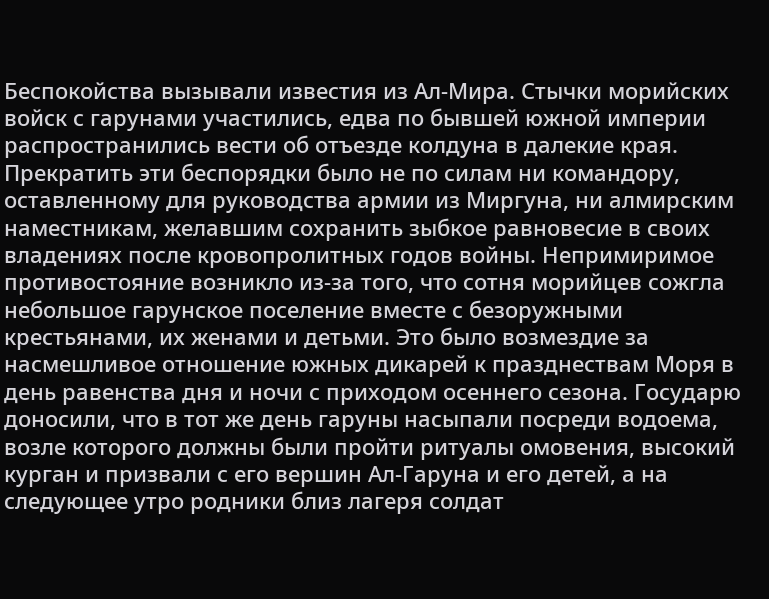Беспокойства вызывали известия из Ал-Мира. Стычки морийских войск с гарунами участились, едва по бывшей южной империи распространились вести об отъезде колдуна в далекие края. Прекратить эти беспорядки было не по силам ни командору, оставленному для руководства армии из Миргуна, ни алмирским наместникам, желавшим сохранить зыбкое равновесие в своих владениях после кровопролитных годов войны. Непримиримое противостояние возникло из-за того, что сотня морийцев сожгла небольшое гарунское поселение вместе с безоружными крестьянами, их женами и детьми. Это было возмездие за насмешливое отношение южных дикарей к празднествам Моря в день равенства дня и ночи с приходом осеннего сезона. Государю доносили, что в тот же день гаруны насыпали посреди водоема, возле которого должны были пройти ритуалы омовения, высокий курган и призвали с его вершин Ал-Гаруна и его детей, а на следующее утро родники близ лагеря солдат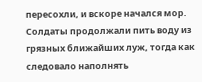пересохли, и вскоре начался мор. Солдаты продолжали пить воду из грязных ближайших луж, тогда как следовало наполнять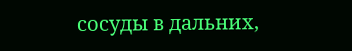сосуды в дальних,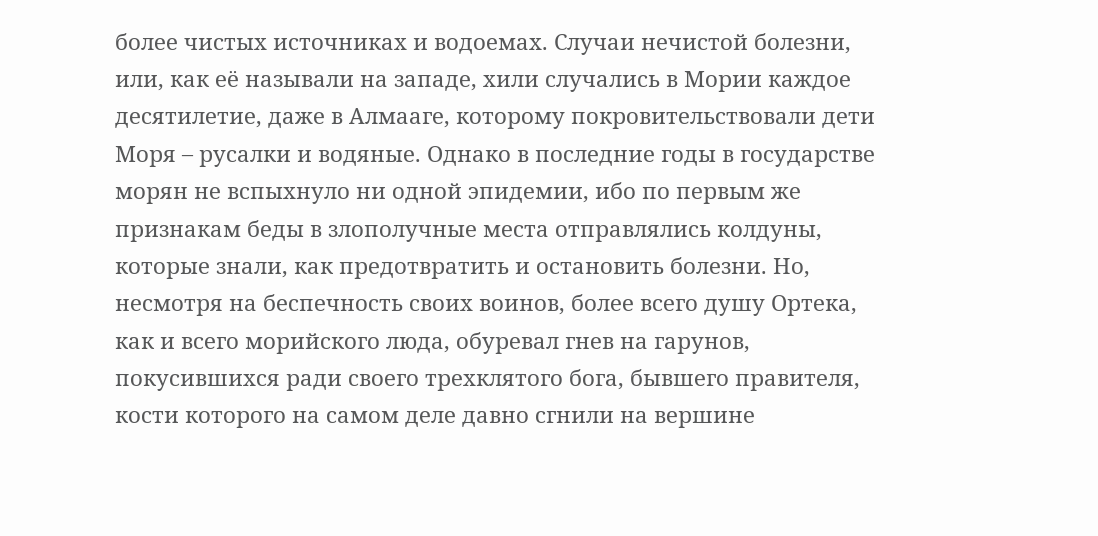более чистых источниках и водоемах. Случаи нечистой болезни, или, как её называли на западе, хили случались в Мории каждое десятилетие, даже в Алмааге, которому покровительствовали дети Моря – русалки и водяные. Однако в последние годы в государстве морян не вспыхнуло ни одной эпидемии, ибо по первым же признакам беды в злополучные места отправлялись колдуны, которые знали, как предотвратить и остановить болезни. Но, несмотря на беспечность своих воинов, более всего душу Ортека, как и всего морийского люда, обуревал гнев на гарунов, покусившихся ради своего трехклятого бога, бывшего правителя, кости которого на самом деле давно сгнили на вершине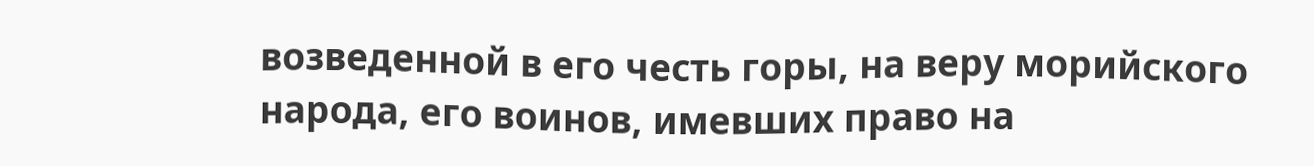возведенной в его честь горы, на веру морийского народа, его воинов, имевших право на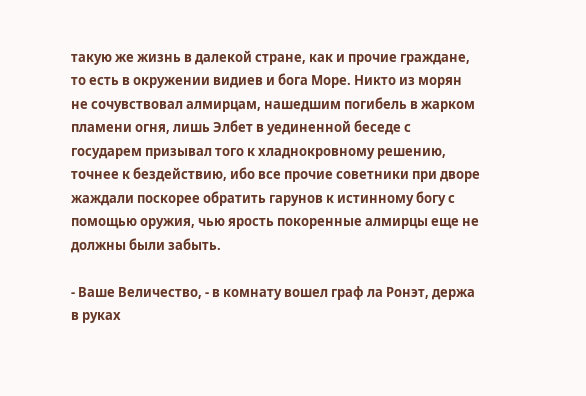такую же жизнь в далекой стране, как и прочие граждане, то есть в окружении видиев и бога Море. Никто из морян не сочувствовал алмирцам, нашедшим погибель в жарком пламени огня, лишь Элбет в уединенной беседе с государем призывал того к хладнокровному решению, точнее к бездействию, ибо все прочие советники при дворе жаждали поскорее обратить гарунов к истинному богу с помощью оружия, чью ярость покоренные алмирцы еще не должны были забыть.

- Ваше Величество, - в комнату вошел граф ла Ронэт, держа в руках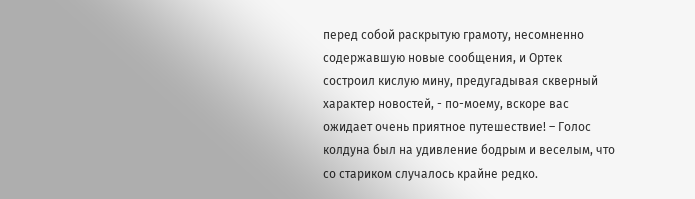перед собой раскрытую грамоту, несомненно содержавшую новые сообщения, и Ортек состроил кислую мину, предугадывая скверный характер новостей, - по-моему, вскоре вас ожидает очень приятное путешествие! – Голос колдуна был на удивление бодрым и веселым, что со стариком случалось крайне редко.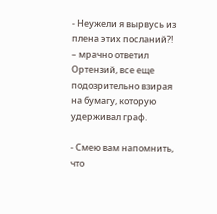- Неужели я вырвусь из плена этих посланий?! – мрачно ответил Ортензий, все еще подозрительно взирая на бумагу, которую удерживал граф.

- Смею вам напомнить, что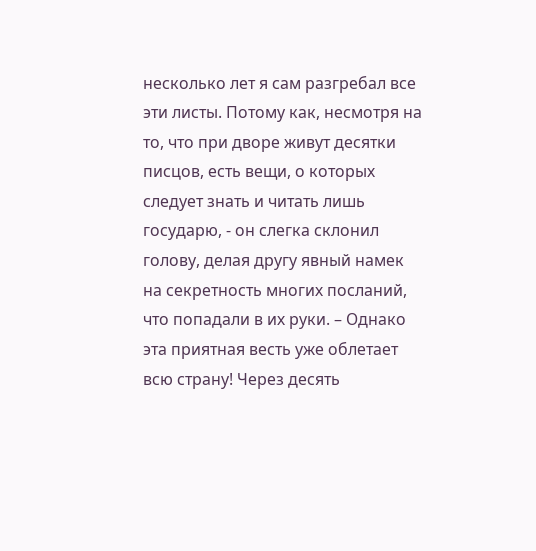несколько лет я сам разгребал все эти листы. Потому как, несмотря на то, что при дворе живут десятки писцов, есть вещи, о которых следует знать и читать лишь государю, - он слегка склонил голову, делая другу явный намек на секретность многих посланий, что попадали в их руки. – Однако эта приятная весть уже облетает всю страну! Через десять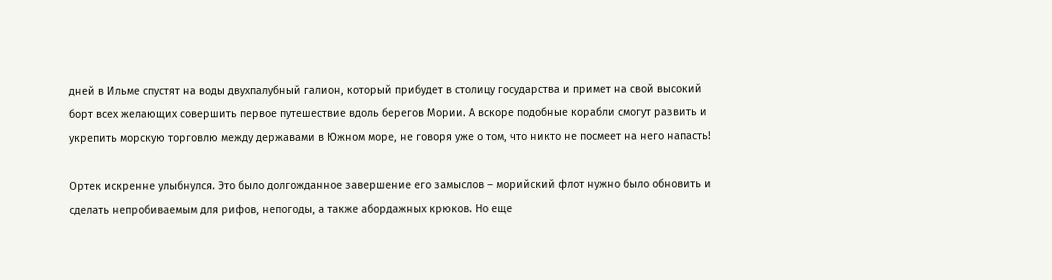дней в Ильме спустят на воды двухпалубный галион, который прибудет в столицу государства и примет на свой высокий борт всех желающих совершить первое путешествие вдоль берегов Мории. А вскоре подобные корабли смогут развить и укрепить морскую торговлю между державами в Южном море, не говоря уже о том, что никто не посмеет на него напасть!

Ортек искренне улыбнулся. Это было долгожданное завершение его замыслов – морийский флот нужно было обновить и сделать непробиваемым для рифов, непогоды, а также абордажных крюков. Но еще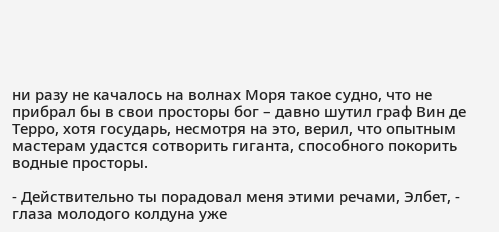ни разу не качалось на волнах Моря такое судно, что не прибрал бы в свои просторы бог – давно шутил граф Вин де Терро, хотя государь, несмотря на это, верил, что опытным мастерам удастся сотворить гиганта, способного покорить водные просторы.

- Действительно ты порадовал меня этими речами, Элбет, - глаза молодого колдуна уже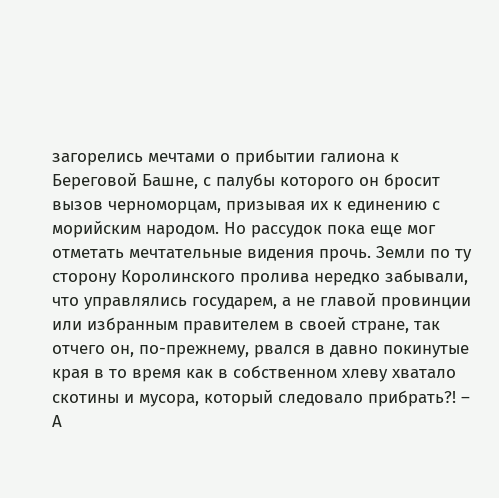загорелись мечтами о прибытии галиона к Береговой Башне, с палубы которого он бросит вызов черноморцам, призывая их к единению с морийским народом. Но рассудок пока еще мог отметать мечтательные видения прочь. Земли по ту сторону Королинского пролива нередко забывали, что управлялись государем, а не главой провинции или избранным правителем в своей стране, так отчего он, по-прежнему, рвался в давно покинутые края в то время как в собственном хлеву хватало скотины и мусора, который следовало прибрать?! – А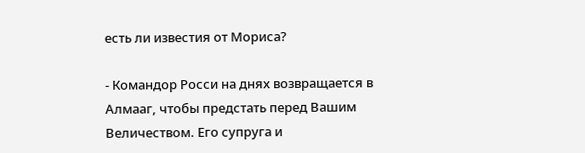есть ли известия от Мориса?

- Командор Росси на днях возвращается в Алмааг, чтобы предстать перед Вашим Величеством. Его супруга и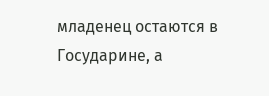младенец остаются в Государине, а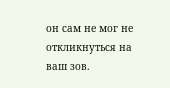он сам не мог не откликнуться на ваш зов.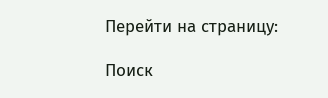Перейти на страницу:

Поиск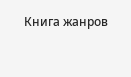Книга жанров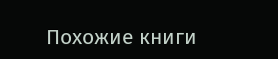Похожие книги